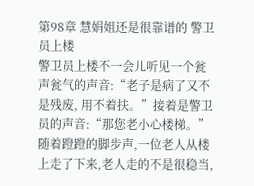第98章 慧娟姐还是很靠谱的 警卫员上楼
警卫员上楼不一会儿听见一个瓮声瓮气的声音:“老子是病了又不是残废, 用不着扶。”接着是警卫员的声音:“那您老小心楼梯。”随着蹬蹬的脚步声,一位老人从楼上走了下来,老人走的不是很稳当,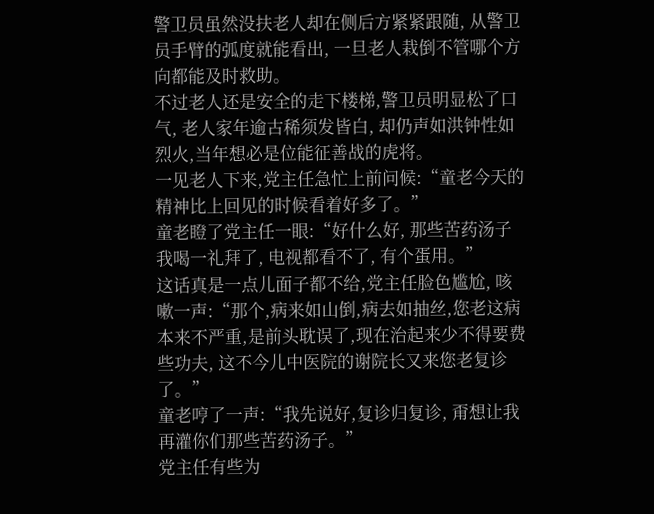警卫员虽然没扶老人却在侧后方紧紧跟随, 从警卫员手臂的弧度就能看出, 一旦老人栽倒不管哪个方向都能及时救助。
不过老人还是安全的走下楼梯,警卫员明显松了口气, 老人家年逾古稀须发皆白, 却仍声如洪钟性如烈火,当年想必是位能征善战的虎将。
一见老人下来,党主任急忙上前问候:“童老今天的精神比上回见的时候看着好多了。”
童老瞪了党主任一眼:“好什么好, 那些苦药汤子我喝一礼拜了, 电视都看不了, 有个蛋用。”
这话真是一点儿面子都不给,党主任脸色尴尬, 咳嗽一声:“那个,病来如山倒,病去如抽丝,您老这病本来不严重,是前头耽误了,现在治起来少不得要费些功夫, 这不今儿中医院的谢院长又来您老复诊了。”
童老哼了一声:“我先说好,复诊归复诊, 甭想让我再灌你们那些苦药汤子。”
党主任有些为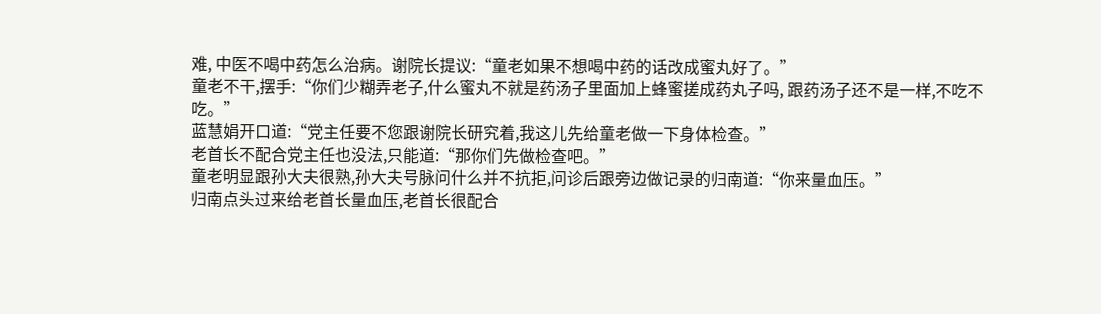难, 中医不喝中药怎么治病。谢院长提议:“童老如果不想喝中药的话改成蜜丸好了。”
童老不干,摆手:“你们少糊弄老子,什么蜜丸不就是药汤子里面加上蜂蜜搓成药丸子吗, 跟药汤子还不是一样,不吃不吃。”
蓝慧娟开口道:“党主任要不您跟谢院长研究着,我这儿先给童老做一下身体检查。”
老首长不配合党主任也没法,只能道:“那你们先做检查吧。”
童老明显跟孙大夫很熟,孙大夫号脉问什么并不抗拒,问诊后跟旁边做记录的归南道:“你来量血压。”
归南点头过来给老首长量血压,老首长很配合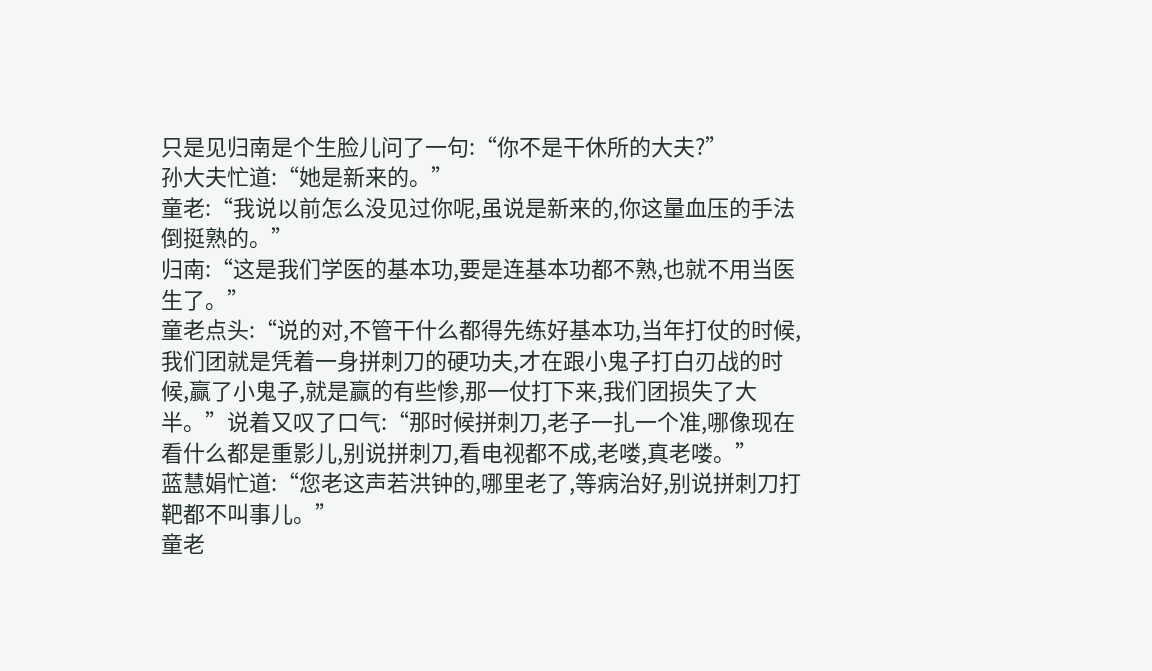只是见归南是个生脸儿问了一句:“你不是干休所的大夫?”
孙大夫忙道:“她是新来的。”
童老:“我说以前怎么没见过你呢,虽说是新来的,你这量血压的手法倒挺熟的。”
归南:“这是我们学医的基本功,要是连基本功都不熟,也就不用当医生了。”
童老点头:“说的对,不管干什么都得先练好基本功,当年打仗的时候,我们团就是凭着一身拼刺刀的硬功夫,才在跟小鬼子打白刃战的时候,赢了小鬼子,就是赢的有些惨,那一仗打下来,我们团损失了大半。”说着又叹了口气:“那时候拼刺刀,老子一扎一个准,哪像现在看什么都是重影儿,别说拼刺刀,看电视都不成,老喽,真老喽。”
蓝慧娟忙道:“您老这声若洪钟的,哪里老了,等病治好,别说拼刺刀打靶都不叫事儿。”
童老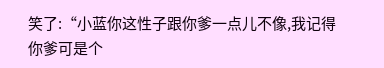笑了:“小蓝你这性子跟你爹一点儿不像,我记得你爹可是个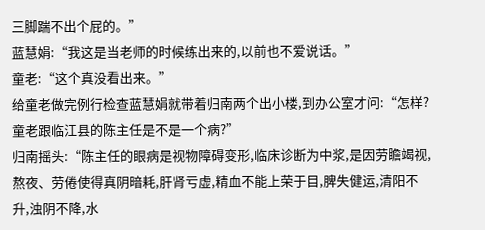三脚踹不出个屁的。”
蓝慧娟:“我这是当老师的时候练出来的,以前也不爱说话。”
童老:“这个真没看出来。”
给童老做完例行检查蓝慧娟就带着归南两个出小楼,到办公室才问:“怎样?童老跟临江县的陈主任是不是一个病?”
归南摇头:“陈主任的眼病是视物障碍变形,临床诊断为中浆,是因劳瞻竭视,熬夜、劳倦使得真阴暗耗,肝肾亏虚,精血不能上荣于目,脾失健运,清阳不升,浊阴不降,水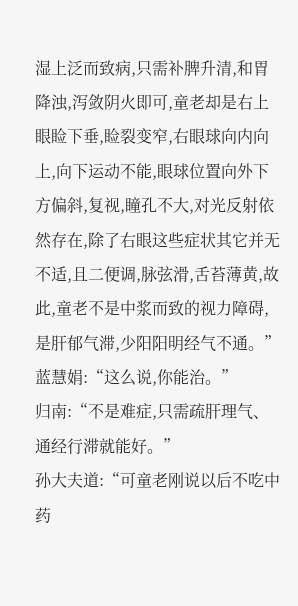湿上泛而致病,只需补脾升清,和胃降浊,泻敛阴火即可,童老却是右上眼睑下垂,睑裂变窄,右眼球向内向上,向下运动不能,眼球位置向外下方偏斜,复视,瞳孔不大,对光反射依然存在,除了右眼这些症状其它并无不适,且二便调,脉弦滑,舌苔薄黄,故此,童老不是中浆而致的视力障碍,是肝郁气滞,少阳阳明经气不通。”
蓝慧娟:“这么说,你能治。”
归南:“不是难症,只需疏肝理气、通经行滞就能好。”
孙大夫道:“可童老刚说以后不吃中药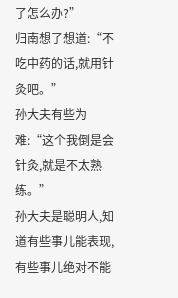了怎么办?”
归南想了想道:“不吃中药的话,就用针灸吧。”
孙大夫有些为难:“这个我倒是会针灸,就是不太熟练。”
孙大夫是聪明人,知道有些事儿能表现,有些事儿绝对不能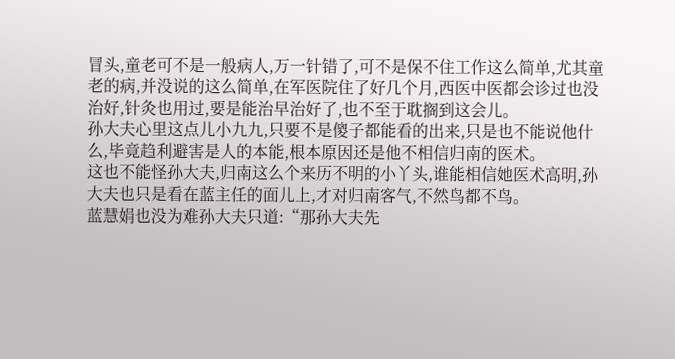冒头,童老可不是一般病人,万一针错了,可不是保不住工作这么简单,尤其童老的病,并没说的这么简单,在军医院住了好几个月,西医中医都会诊过也没治好,针灸也用过,要是能治早治好了,也不至于耽搁到这会儿。
孙大夫心里这点儿小九九,只要不是傻子都能看的出来,只是也不能说他什么,毕竟趋利避害是人的本能,根本原因还是他不相信归南的医术。
这也不能怪孙大夫,归南这么个来历不明的小丫头,谁能相信她医术高明,孙大夫也只是看在蓝主任的面儿上,才对归南客气,不然鸟都不鸟。
蓝慧娟也没为难孙大夫只道:“那孙大夫先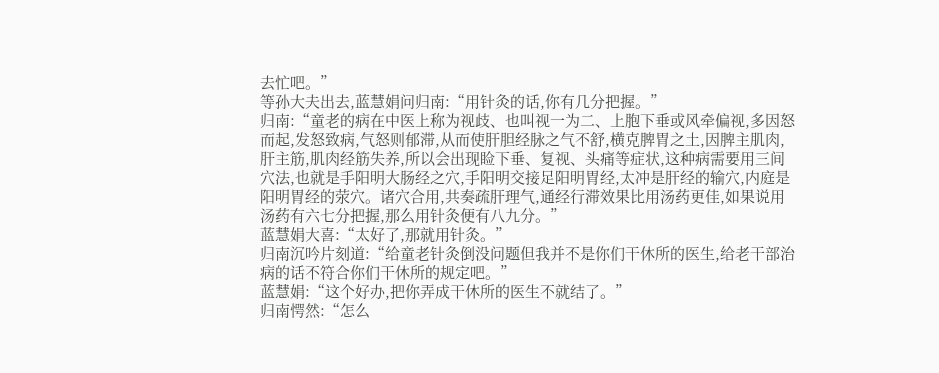去忙吧。”
等孙大夫出去,蓝慧娟问归南:“用针灸的话,你有几分把握。”
归南:“童老的病在中医上称为视歧、也叫视一为二、上胞下垂或风牵偏视,多因怒而起,发怒致病,气怒则郁滞,从而使肝胆经脉之气不舒,横克脾胃之土,因脾主肌肉,肝主筋,肌肉经筋失养,所以会出现睑下垂、复视、头痛等症状,这种病需要用三间穴法,也就是手阳明大肠经之穴,手阳明交接足阳明胃经,太冲是肝经的输穴,内庭是阳明胃经的荥穴。诸穴合用,共奏疏肝理气,通经行滞效果比用汤药更佳,如果说用汤药有六七分把握,那么用针灸便有八九分。”
蓝慧娟大喜:“太好了,那就用针灸。”
归南沉吟片刻道:“给童老针灸倒没问题但我并不是你们干休所的医生,给老干部治病的话不符合你们干休所的规定吧。”
蓝慧娟:“这个好办,把你弄成干休所的医生不就结了。”
归南愕然:“怎么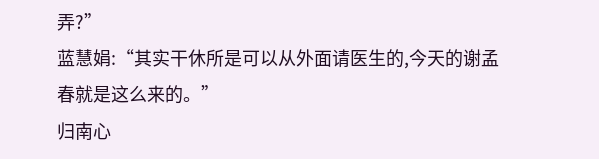弄?”
蓝慧娟:“其实干休所是可以从外面请医生的,今天的谢孟春就是这么来的。”
归南心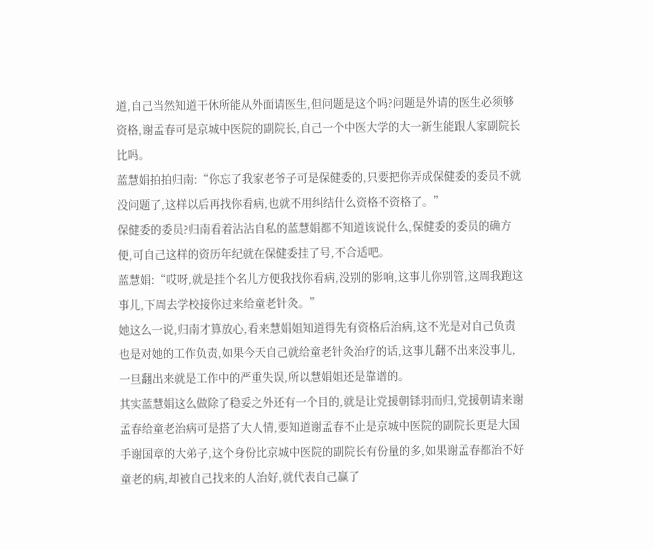道,自己当然知道干休所能从外面请医生,但问题是这个吗?问题是外请的医生必须够资格,谢孟春可是京城中医院的副院长,自己一个中医大学的大一新生能跟人家副院长比吗。
蓝慧娟拍拍归南:“你忘了我家老爷子可是保健委的,只要把你弄成保健委的委员不就没问题了,这样以后再找你看病,也就不用纠结什么资格不资格了。”
保健委的委员?归南看着沾沾自私的蓝慧娟都不知道该说什么,保健委的委员的确方便,可自己这样的资历年纪就在保健委挂了号,不合适吧。
蓝慧娟:“哎呀,就是挂个名儿方便我找你看病,没别的影响,这事儿你别管,这周我跑这事儿,下周去学校接你过来给童老针灸。”
她这么一说,归南才算放心,看来慧娟姐知道得先有资格后治病,这不光是对自己负责也是对她的工作负责,如果今天自己就给童老针灸治疗的话,这事儿翻不出来没事儿,一旦翻出来就是工作中的严重失误,所以慧娟姐还是靠谱的。
其实蓝慧娟这么做除了稳妥之外还有一个目的,就是让党援朝铩羽而归,党援朝请来谢孟春给童老治病可是搭了大人情,要知道谢孟春不止是京城中医院的副院长更是大国手谢国章的大弟子,这个身份比京城中医院的副院长有份量的多,如果谢孟春都治不好童老的病,却被自己找来的人治好,就代表自己赢了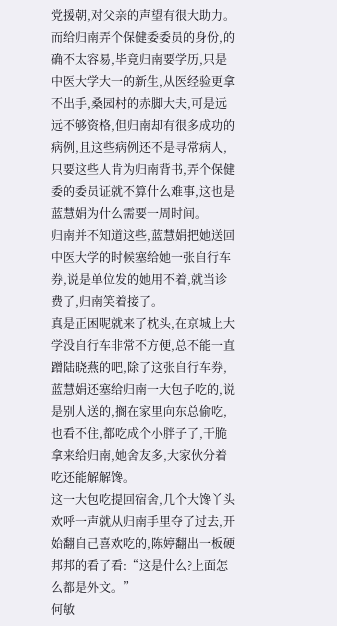党援朝,对父亲的声望有很大助力。
而给归南弄个保健委委员的身份,的确不太容易,毕竟归南要学历,只是中医大学大一的新生,从医经验更拿不出手,桑园村的赤脚大夫,可是远远不够资格,但归南却有很多成功的病例,且这些病例还不是寻常病人,只要这些人肯为归南背书,弄个保健委的委员证就不算什么难事,这也是蓝慧娟为什么需要一周时间。
归南并不知道这些,蓝慧娟把她送回中医大学的时候塞给她一张自行车券,说是单位发的她用不着,就当诊费了,归南笑着接了。
真是正困呢就来了枕头,在京城上大学没自行车非常不方便,总不能一直蹭陆晓燕的吧,除了这张自行车券,蓝慧娟还塞给归南一大包子吃的,说是别人送的,搁在家里向东总偷吃,也看不住,都吃成个小胖子了,干脆拿来给归南,她舍友多,大家伙分着吃还能解解馋。
这一大包吃提回宿舍,几个大馋丫头欢呼一声就从归南手里夺了过去,开始翻自己喜欢吃的,陈婷翻出一板硬邦邦的看了看:“这是什么?上面怎么都是外文。”
何敏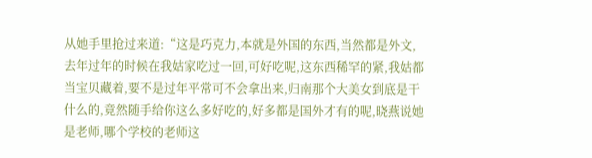从她手里抢过来道:“这是巧克力,本就是外国的东西,当然都是外文,去年过年的时候在我姑家吃过一回,可好吃呢,这东西稀罕的紧,我姑都当宝贝藏着,要不是过年平常可不会拿出来,归南那个大美女到底是干什么的,竟然随手给你这么多好吃的,好多都是国外才有的呢,晓燕说她是老师,哪个学校的老师这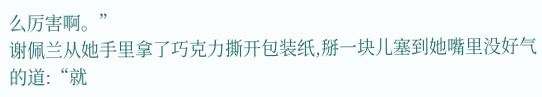么厉害啊。”
谢佩兰从她手里拿了巧克力撕开包装纸,掰一块儿塞到她嘴里没好气的道:“就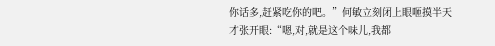你话多,赶紧吃你的吧。”何敏立刻闭上眼咂摸半天才张开眼:“嗯,对,就是这个味儿,我都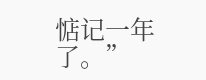惦记一年了。”